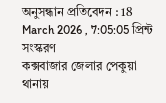অনুসন্ধান প্রতিবেদন : 18 March 2026 , 7:05:05 প্রিন্ট সংস্করণ
কক্সবাজার জেলার পেকুয়া থানায়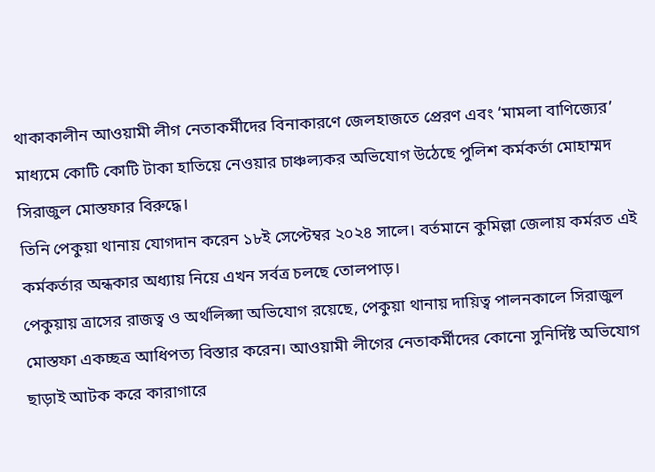থাকাকালীন আওয়ামী লীগ নেতাকর্মীদের বিনাকারণে জেলহাজতে প্রেরণ এবং ‘মামলা বাণিজ্যের’ মাধ্যমে কোটি কোটি টাকা হাতিয়ে নেওয়ার চাঞ্চল্যকর অভিযোগ উঠেছে পুলিশ কর্মকর্তা মোহাম্মদ সিরাজুল মোস্তফার বিরুদ্ধে।
তিনি পেকুয়া থানায় যোগদান করেন ১৮ই সেপ্টেম্বর ২০২৪ সালে। বর্তমানে কুমিল্লা জেলায় কর্মরত এই কর্মকর্তার অন্ধকার অধ্যায় নিয়ে এখন সর্বত্র চলছে তোলপাড়।
পেকুয়ায় ত্রাসের রাজত্ব ও অর্থলিপ্সা অভিযোগ রয়েছে, পেকুয়া থানায় দায়িত্ব পালনকালে সিরাজুল মোস্তফা একচ্ছত্র আধিপত্য বিস্তার করেন। আওয়ামী লীগের নেতাকর্মীদের কোনো সুনির্দিষ্ট অভিযোগ ছাড়াই আটক করে কারাগারে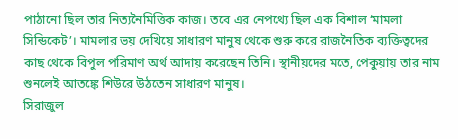পাঠানো ছিল তার নিত্যনৈমিত্তিক কাজ। তবে এর নেপথ্যে ছিল এক বিশাল ‘মামলা সিন্ডিকেট’। মামলার ভয় দেখিয়ে সাধারণ মানুষ থেকে শুরু করে রাজনৈতিক ব্যক্তিত্বদের কাছ থেকে বিপুল পরিমাণ অর্থ আদায় করেছেন তিনি। স্থানীয়দের মতে, পেকুয়ায় তার নাম শুনলেই আতঙ্কে শিউরে উঠতেন সাধারণ মানুষ।
সিরাজুল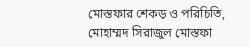মোস্তফার শেকড় ও পরিচিতি, মোহাম্মদ সিরাজুল মোস্তফা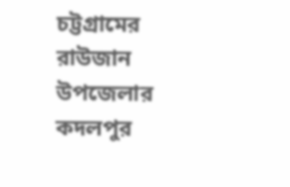চট্টগ্রামের রাউজান উপজেলার কদলপুর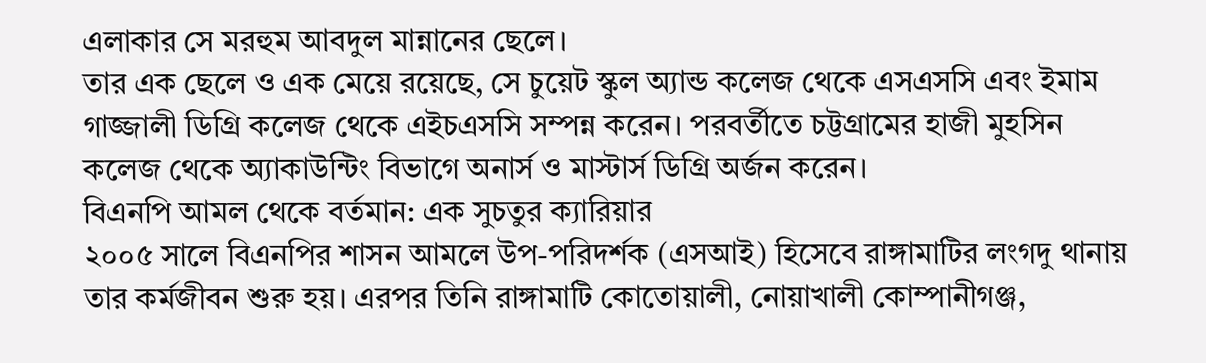এলাকার সে মরহুম আবদুল মান্নানের ছেলে।
তার এক ছেলে ও এক মেয়ে রয়েছে, সে চুয়েট স্কুল অ্যান্ড কলেজ থেকে এসএসসি এবং ইমাম গাজ্জালী ডিগ্রি কলেজ থেকে এইচএসসি সম্পন্ন করেন। পরবর্তীতে চট্টগ্রামের হাজী মুহসিন কলেজ থেকে অ্যাকাউন্টিং বিভাগে অনার্স ও মাস্টার্স ডিগ্রি অর্জন করেন।
বিএনপি আমল থেকে বর্তমান: এক সুচতুর ক্যারিয়ার
২০০৫ সালে বিএনপির শাসন আমলে উপ-পরিদর্শক (এসআই) হিসেবে রাঙ্গামাটির লংগদু থানায় তার কর্মজীবন শুরু হয়। এরপর তিনি রাঙ্গামাটি কোতোয়ালী, নোয়াখালী কোম্পানীগঞ্জ,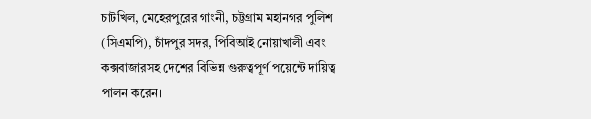চাটখিল, মেহেরপুরের গাংনী, চট্টগ্রাম মহানগর পুলিশ (সিএমপি), চাঁদপুর সদর, পিবিআই নোয়াখালী এবং কক্সবাজারসহ দেশের বিভিন্ন গুরুত্বপূর্ণ পয়েন্টে দায়িত্ব পালন করেন।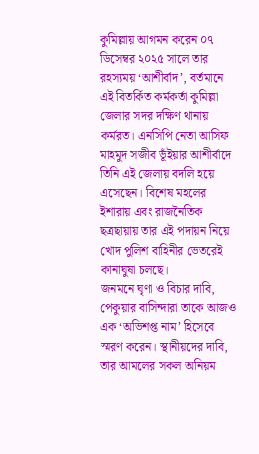কুমিল্লায় আগমন করেন ০৭ ডিসেম্বর ২০২৫ সালে তার রহস্যময় ‘আশীর্বাদ’, বর্তমানে এই বিতর্কিত কর্মকর্তা কুমিল্লা জেলার সদর দক্ষিণ থানায় কর্মরত। এনসিপি নেতা আসিফ মাহমুদ সজীব ভূঁইয়ার আশীর্বাদে তিনি এই জেলায় বদলি হয়ে এসেছেন। বিশেষ মহলের ইশারায় এবং রাজনৈতিক ছত্রছায়ায় তার এই পদায়ন নিয়ে খোদ পুলিশ বাহিনীর ভেতরেই কানাঘুষা চলছে।
জনমনে ঘৃণা ও বিচার দাবি, পেকুয়ার বাসিন্দারা তাকে আজও এক ‘অভিশপ্ত নাম’ হিসেবে স্মরণ করেন। স্থানীয়দের দাবি, তার আমলের সকল অনিয়ম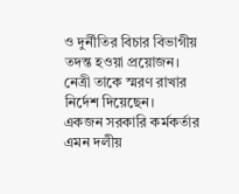ও দুর্নীতির বিচার বিভাগীয় তদন্ত হওয়া প্রয়োজন। নেত্রী তাকে স্মরণ রাখার নির্দেশ দিয়েছেন।
একজন সরকারি কর্মকর্তার এমন দলীয়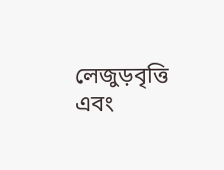লেজুড়বৃত্তি এবং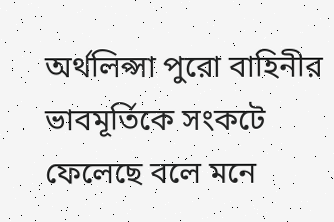অর্থলিপ্সা পুরো বাহিনীর ভাবমূর্তিকে সংকটে ফেলেছে বলে মনে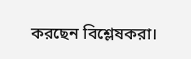করছেন বিশ্লেষকরা।